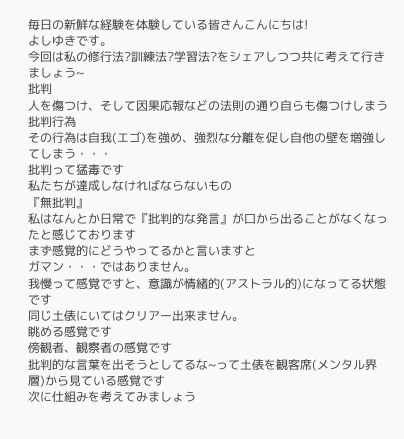毎日の新鮮な経験を体験している皆さんこんにちは!
よしゆきです。
今回は私の修行法?訓練法?学習法?をシェアしつつ共に考えて行きましょう~
批判
人を傷つけ、そして因果応報などの法則の通り自らも傷つけしまう批判行為
その行為は自我(エゴ)を強め、強烈な分離を促し自他の壁を増強してしまう・・・
批判って猛毒です
私たちが達成しなければならないもの
『無批判』
私はなんとか日常で『批判的な発言』が口から出ることがなくなったと感じております
まず感覚的にどうやってるかと言いますと
ガマン・・・ではありません。
我慢って感覚ですと、意識が情緒的(アストラル的)になってる状態です
同じ土俵にいてはクリアー出来ません。
眺める感覚です
傍観者、観察者の感覚です
批判的な言葉を出そうとしてるな~って土俵を観客席(メンタル界層)から見ている感覚です
次に仕組みを考えてみましょう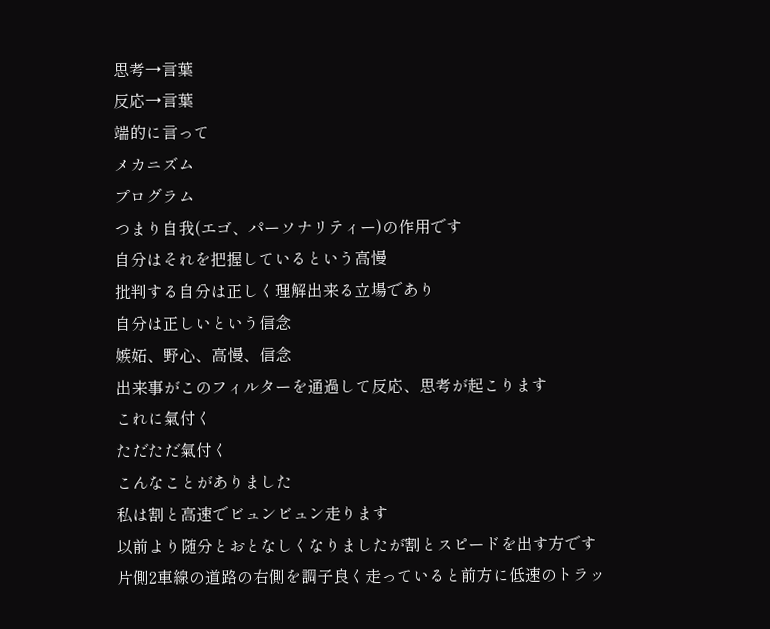思考→言葉
反応→言葉
端的に言って
メカニズム
プログラム
つまり自我(エゴ、パーソナリティー)の作用です
自分はそれを把握しているという高慢
批判する自分は正しく理解出来る立場であり
自分は正しいという信念
嫉妬、野心、高慢、信念
出来事がこのフィルターを通過して反応、思考が起こります
これに氣付く
ただただ氣付く
こんなことがありました
私は割と高速でビュンビュン走ります
以前より随分とおとなしくなりましたが割とスピードを出す方です
片側2車線の道路の右側を調子良く走っていると前方に低速のトラッ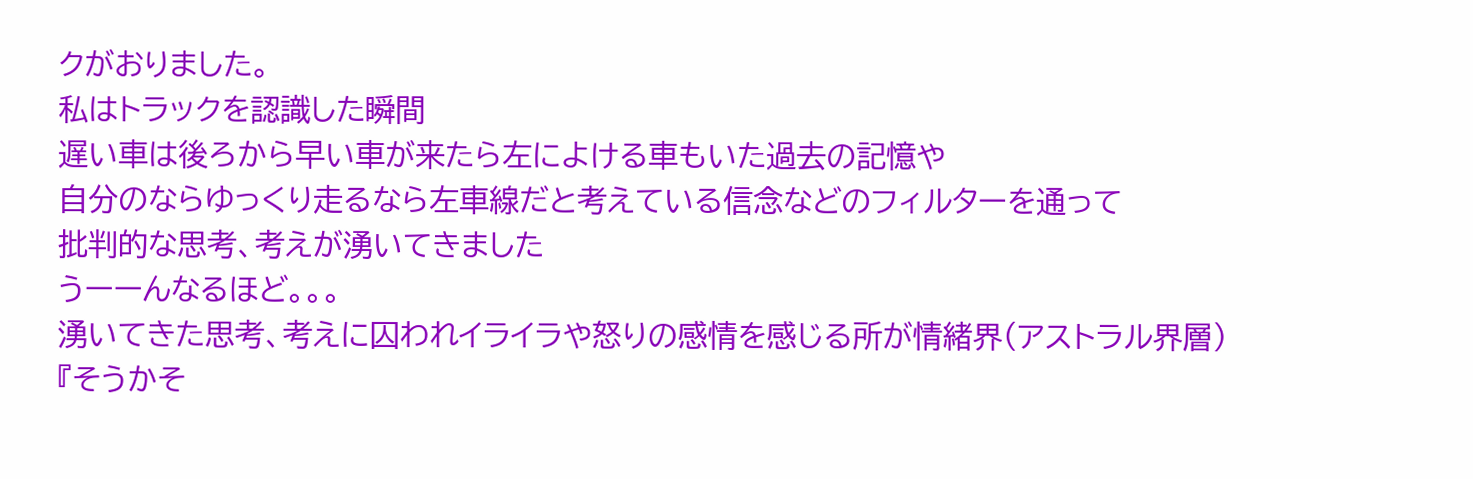クがおりました。
私はトラックを認識した瞬間
遅い車は後ろから早い車が来たら左によける車もいた過去の記憶や
自分のならゆっくり走るなら左車線だと考えている信念などのフィルターを通って
批判的な思考、考えが湧いてきました
うーーんなるほど。。。
湧いてきた思考、考えに囚われイライラや怒りの感情を感じる所が情緒界(アストラル界層)
『そうかそ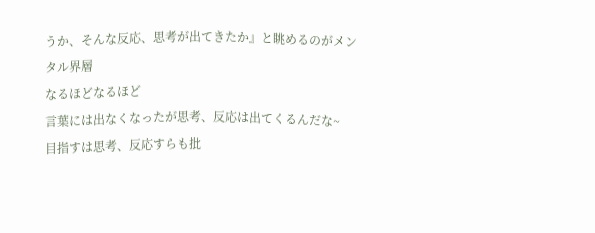うか、そんな反応、思考が出てきたか』と眺めるのがメンタル界層
なるほどなるほど
言葉には出なくなったが思考、反応は出てくるんだな~
目指すは思考、反応すらも批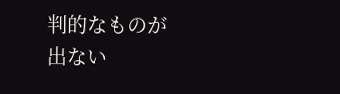判的なものが出ない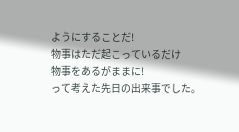ようにすることだ!
物事はただ起こっているだけ
物事をあるがままに!
って考えた先日の出来事でした。